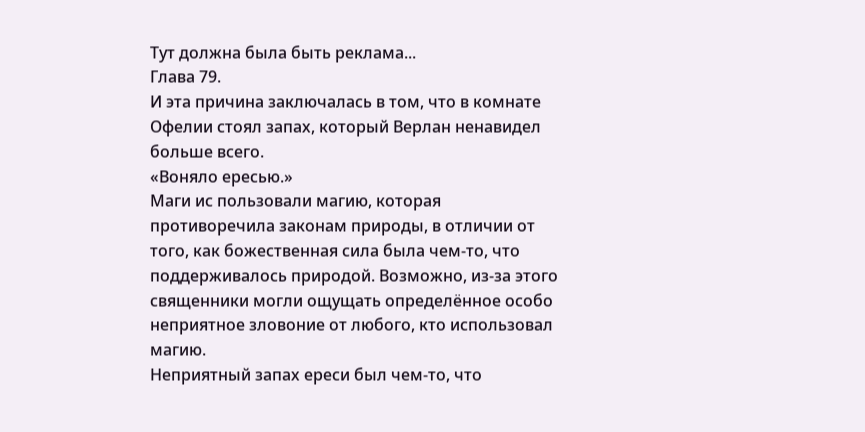Тут должна была быть реклама...
Глава 79.
И эта причина заключалась в том, что в комнате Офелии стоял запах, который Верлан ненавидел больше всего.
«Воняло ересью.»
Маги ис пользовали магию, которая противоречила законам природы, в отличии от того, как божественная сила была чем-то, что поддерживалось природой. Возможно, из-за этого священники могли ощущать определённое особо неприятное зловоние от любого, кто использовал магию.
Неприятный запах ереси был чем-то, что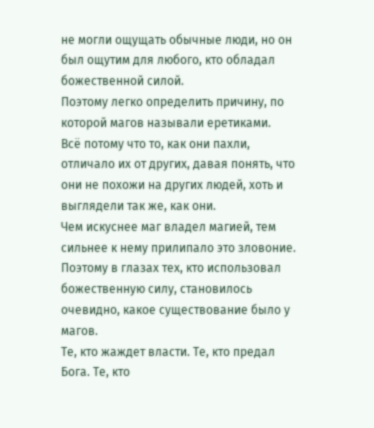не могли ощущать обычные люди, но он был ощутим для любого, кто обладал божественной силой.
Поэтому легко определить причину, по которой магов называли еретиками.
Всё потому что то, как они пахли, отличало их от других, давая понять, что они не похожи на других людей, хоть и выглядели так же, как они.
Чем искуснее маг владел магией, тем сильнее к нему прилипало это зловоние.
Поэтому в глазах тех, кто использовал божественную силу, становилось очевидно, какое существование было у магов.
Те, кто жаждет власти. Те, кто предал Бога. Те, кто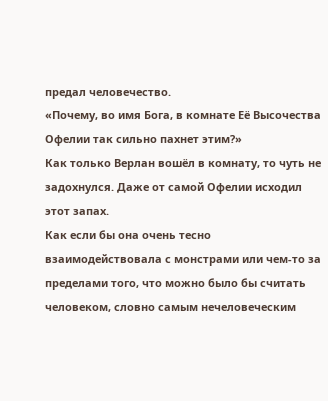предал человечество.
«Почему, во имя Бога, в комнате Её Высочества Офелии так сильно пахнет этим?»
Как только Верлан вошёл в комнату, то чуть не задохнулся. Даже от самой Офелии исходил этот запах.
Как если бы она очень тесно взаимодействовала с монстрами или чем-то за пределами того, что можно было бы считать человеком, словно самым нечеловеческим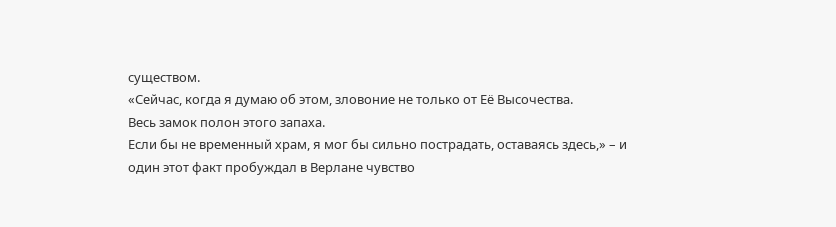существом.
«Сейчас, когда я думаю об этом, зловоние не только от Её Высочества.
Весь замок полон этого запаха.
Если бы не временный храм, я мог бы сильно пострадать, оставаясь здесь,» – и один этот факт пробуждал в Верлане чувство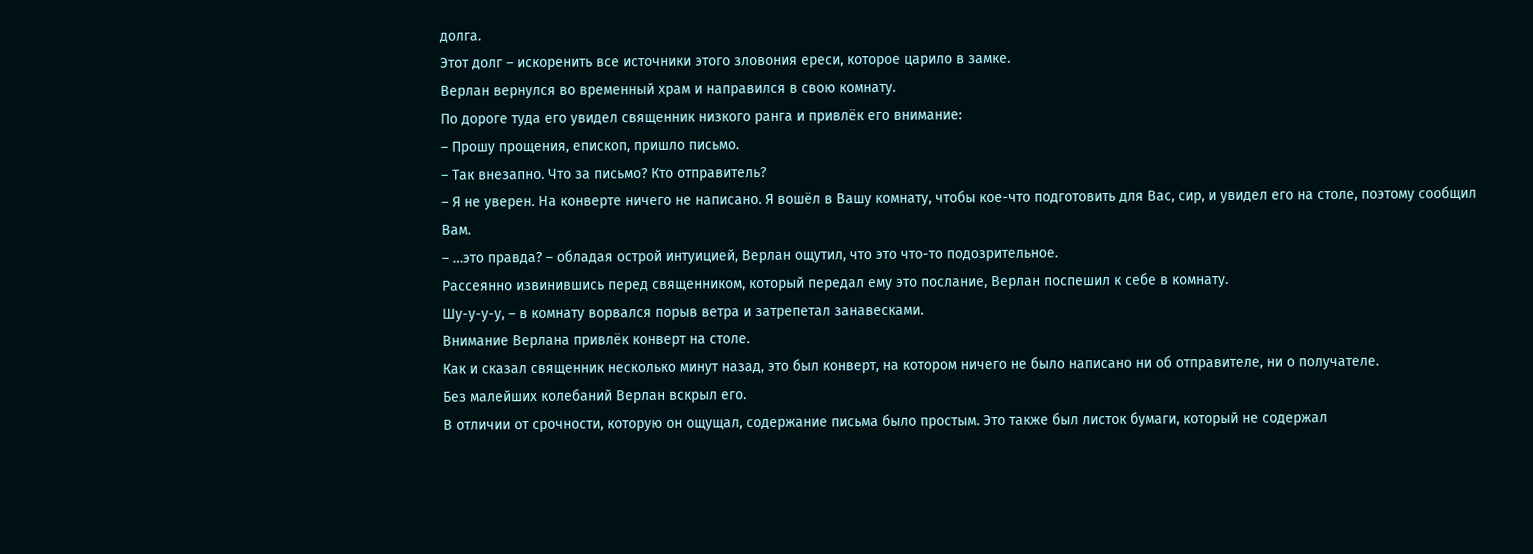долга.
Этот долг – искоренить все источники этого зловония ереси, которое царило в замке.
Верлан вернулся во временный храм и направился в свою комнату.
По дороге туда его увидел священник низкого ранга и привлёк его внимание:
– Прошу прощения, епископ, пришло письмо.
– Так внезапно. Что за письмо? Кто отправитель?
– Я не уверен. На конверте ничего не написано. Я вошёл в Вашу комнату, чтобы кое-что подготовить для Вас, сир, и увидел его на столе, поэтому сообщил Вам.
– …это правда? – обладая острой интуицией, Верлан ощутил, что это что-то подозрительное.
Рассеянно извинившись перед священником, который передал ему это послание, Верлан поспешил к себе в комнату.
Шу-у-у-у, – в комнату ворвался порыв ветра и затрепетал занавесками.
Внимание Верлана привлёк конверт на столе.
Как и сказал священник несколько минут назад, это был конверт, на котором ничего не было написано ни об отправителе, ни о получателе.
Без малейших колебаний Верлан вскрыл его.
В отличии от срочности, которую он ощущал, содержание письма было простым. Это также был листок бумаги, который не содержал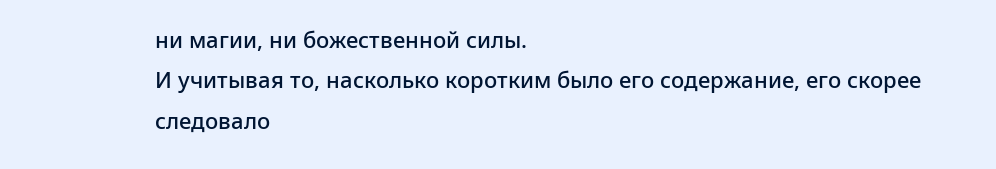ни магии, ни божественной силы.
И учитывая то, насколько коротким было его содержание, его скорее следовало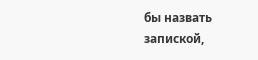бы назвать запиской,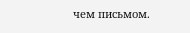чем письмом.